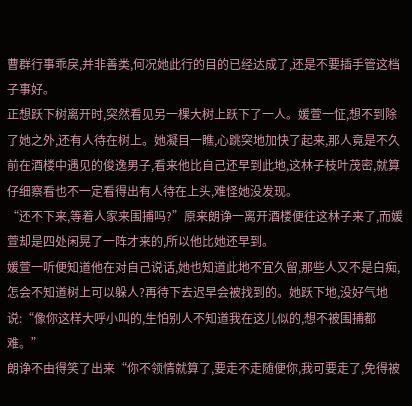曹群行事乖戾,并非善类,何况她此行的目的已经达成了,还是不要插手管这档子事好。
正想跃下树离开时,突然看见另一棵大树上跃下了一人。媛萱一怔,想不到除了她之外,还有人待在树上。她凝目一瞧,心跳突地加快了起来,那人竟是不久前在酒楼中遇见的俊逸男子,看来他比自己还早到此地,这林子枝叶茂密,就算仔细察看也不一定看得出有人待在上头,难怪她没发现。
“还不下来,等着人家来围捕吗?”原来朗诤一离开酒楼便往这林子来了,而媛萱却是四处闲晃了一阵才来的,所以他比她还早到。
媛萱一听便知道他在对自己说话,她也知道此地不宜久留,那些人又不是白痴,怎会不知道树上可以躲人?再待下去迟早会被找到的。她跃下地,没好气地说:“像你这样大呼小叫的,生怕别人不知道我在这儿似的,想不被围捕都难。”
朗诤不由得笑了出来“你不领情就算了,要走不走随便你,我可要走了,免得被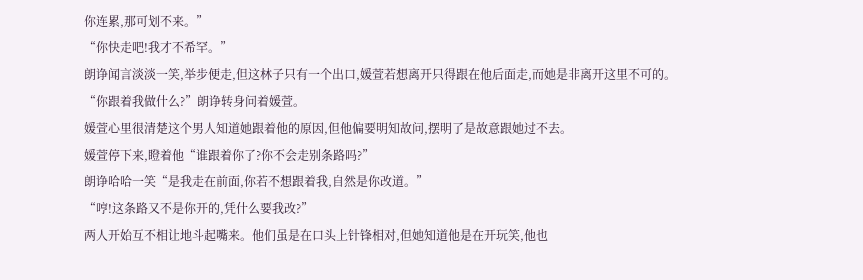你连累,那可划不来。”
“你快走吧!我才不希罕。”
朗诤闻言淡淡一笑,举步便走,但这林子只有一个出口,媛萱若想离开只得跟在他后面走,而她是非离开这里不可的。
“你跟着我做什么?”朗诤转身问着媛萱。
媛萱心里很清楚这个男人知道她跟着他的原因,但他偏要明知故问,摆明了是故意跟她过不去。
媛萱停下来,瞪着他“谁跟着你了?你不会走别条路吗?”
朗诤哈哈一笑“是我走在前面,你若不想跟着我,自然是你改道。”
“哼!这条路又不是你开的,凭什么要我改?”
两人开始互不相让地斗起嘴来。他们虽是在口头上针锋相对,但她知道他是在开玩笑,他也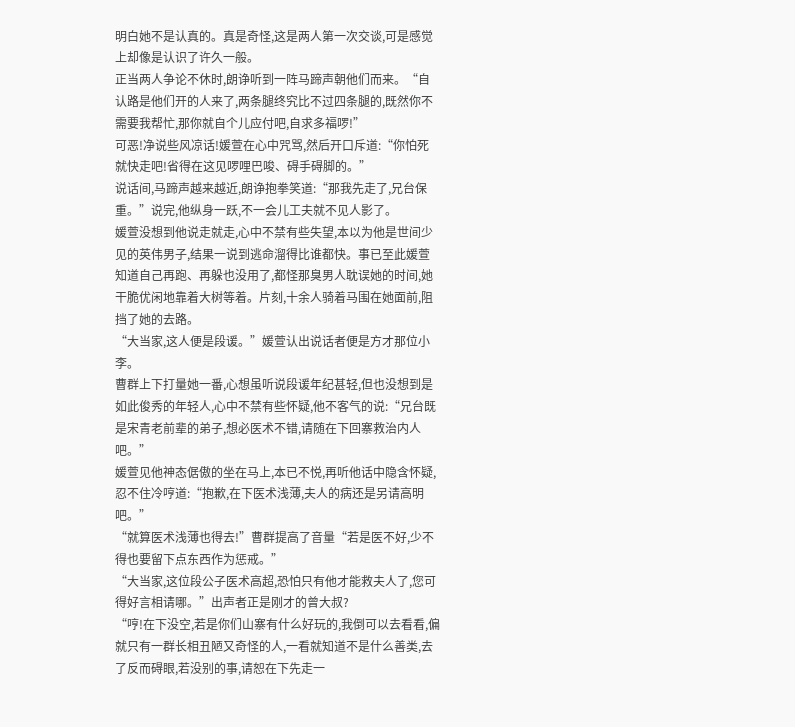明白她不是认真的。真是奇怪,这是两人第一次交谈,可是感觉上却像是认识了许久一般。
正当两人争论不休时,朗诤听到一阵马蹄声朝他们而来。“自认路是他们开的人来了,两条腿终究比不过四条腿的,既然你不需要我帮忙,那你就自个儿应付吧,自求多福啰!”
可恶!净说些风凉话!媛萱在心中咒骂,然后开口斥道:“你怕死就快走吧!省得在这见啰哩巴唆、碍手碍脚的。”
说话间,马蹄声越来越近,朗诤抱拳笑道:“那我先走了,兄台保重。”说完,他纵身一跃,不一会儿工夫就不见人影了。
媛萱没想到他说走就走,心中不禁有些失望,本以为他是世间少见的英伟男子,结果一说到逃命溜得比谁都快。事已至此媛萱知道自己再跑、再躲也没用了,都怪那臭男人耽误她的时间,她干脆优闲地靠着大树等着。片刻,十余人骑着马围在她面前,阻挡了她的去路。
“大当家,这人便是段谖。”媛萱认出说话者便是方才那位小李。
曹群上下打量她一番,心想虽听说段谖年纪甚轻,但也没想到是如此俊秀的年轻人,心中不禁有些怀疑,他不客气的说:“兄台既是宋青老前辈的弟子,想必医术不错,请随在下回寨救治内人吧。”
媛萱见他神态倨傲的坐在马上,本已不悦,再听他话中隐含怀疑,忍不住冷哼道:“抱歉,在下医术浅薄,夫人的病还是另请高明吧。”
“就算医术浅薄也得去!”曹群提高了音量“若是医不好,少不得也要留下点东西作为惩戒。”
“大当家,这位段公子医术高超,恐怕只有他才能救夫人了,您可得好言相请哪。”出声者正是刚才的曾大叔?
“哼!在下没空,若是你们山寨有什么好玩的,我倒可以去看看,偏就只有一群长相丑陋又奇怪的人,一看就知道不是什么善类,去了反而碍眼,若没别的事,请恕在下先走一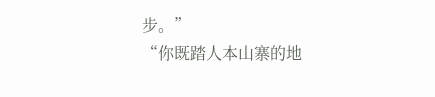步。”
“你既踏人本山寨的地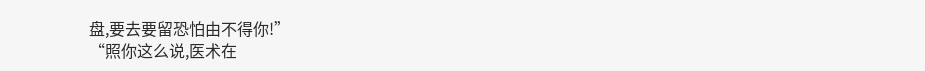盘,要去要留恐怕由不得你!”
“照你这么说,医术在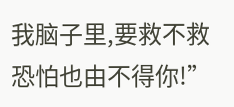我脑子里,要救不救恐怕也由不得你!”